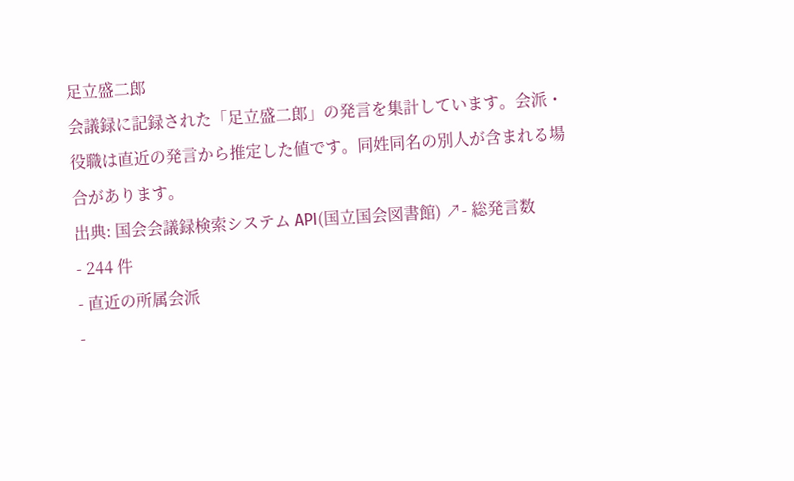足立盛二郎
会議録に記録された「足立盛二郎」の発言を集計しています。会派・役職は直近の発言から推定した値です。同姓同名の別人が含まれる場合があります。
出典: 国会会議録検索システム API(国立国会図書館) ↗- 総発言数
- 244 件
- 直近の所属会派
-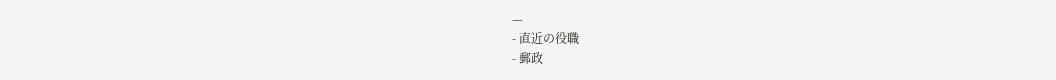—
- 直近の役職
- 郵政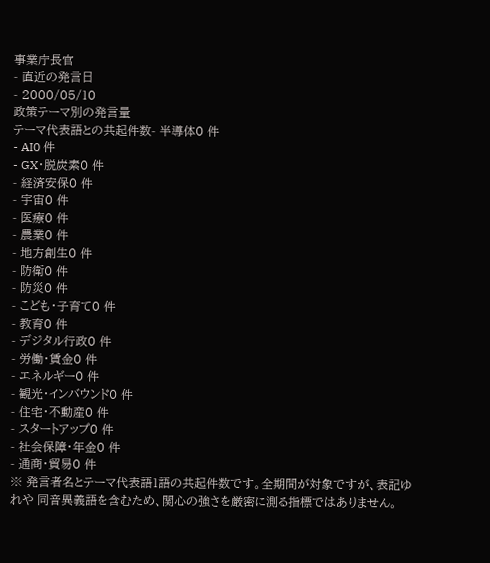事業庁長官
- 直近の発言日
- 2000/05/10
政策テーマ別の発言量
テーマ代表語との共起件数- 半導体0 件
- AI0 件
- GX・脱炭素0 件
- 経済安保0 件
- 宇宙0 件
- 医療0 件
- 農業0 件
- 地方創生0 件
- 防衛0 件
- 防災0 件
- こども・子育て0 件
- 教育0 件
- デジタル行政0 件
- 労働・賃金0 件
- エネルギー0 件
- 観光・インバウンド0 件
- 住宅・不動産0 件
- スタートアップ0 件
- 社会保障・年金0 件
- 通商・貿易0 件
※ 発言者名とテーマ代表語1語の共起件数です。全期間が対象ですが、表記ゆれや 同音異義語を含むため、関心の強さを厳密に測る指標ではありません。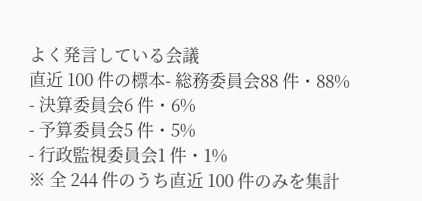よく発言している会議
直近 100 件の標本- 総務委員会88 件・88%
- 決算委員会6 件・6%
- 予算委員会5 件・5%
- 行政監視委員会1 件・1%
※ 全 244 件のうち直近 100 件のみを集計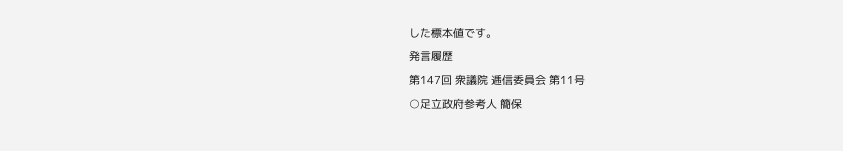した標本値です。
発言履歴
第147回 衆議院 逓信委員会 第11号
○足立政府参考人 簡保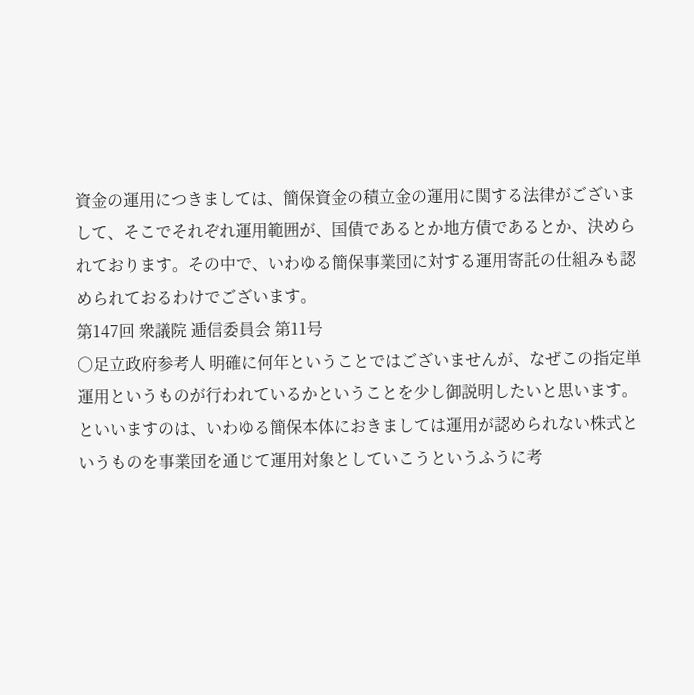資金の運用につきましては、簡保資金の積立金の運用に関する法律がございまして、そこでそれぞれ運用範囲が、国債であるとか地方債であるとか、決められております。その中で、いわゆる簡保事業団に対する運用寄託の仕組みも認められておるわけでございます。
第147回 衆議院 逓信委員会 第11号
○足立政府参考人 明確に何年ということではございませんが、なぜこの指定単運用というものが行われているかということを少し御説明したいと思います。 といいますのは、いわゆる簡保本体におきましては運用が認められない株式というものを事業団を通じて運用対象としていこうというふうに考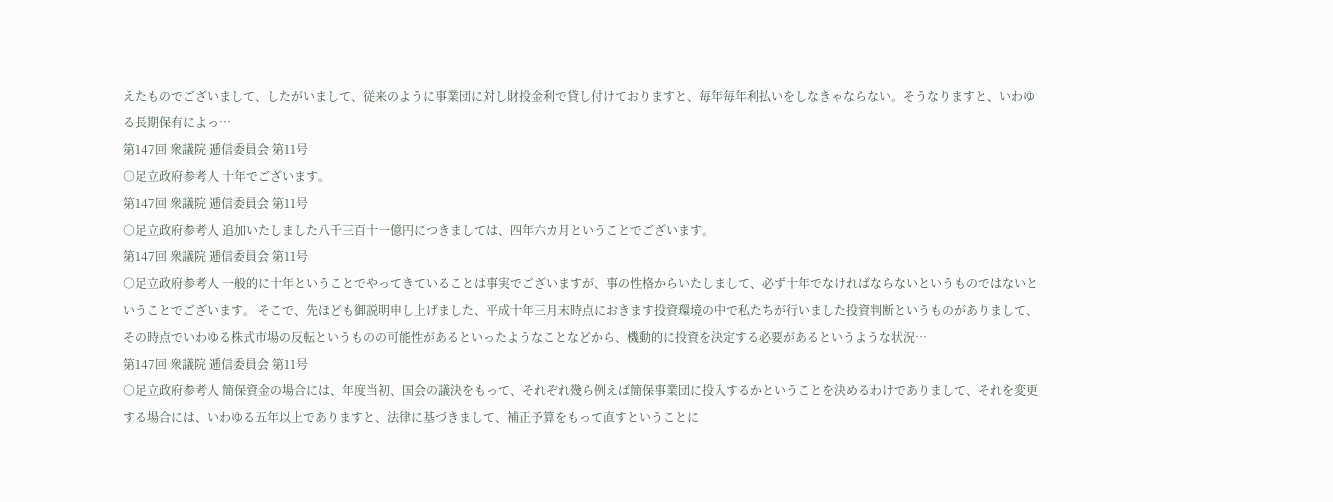えたものでございまして、したがいまして、従来のように事業団に対し財投金利で貸し付けておりますと、毎年毎年利払いをしなきゃならない。そうなりますと、いわゆる長期保有によっ…
第147回 衆議院 逓信委員会 第11号
○足立政府参考人 十年でございます。
第147回 衆議院 逓信委員会 第11号
○足立政府参考人 追加いたしました八千三百十一億円につきましては、四年六カ月ということでございます。
第147回 衆議院 逓信委員会 第11号
○足立政府参考人 一般的に十年ということでやってきていることは事実でございますが、事の性格からいたしまして、必ず十年でなければならないというものではないということでございます。 そこで、先ほども御説明申し上げました、平成十年三月末時点におきます投資環境の中で私たちが行いました投資判断というものがありまして、その時点でいわゆる株式市場の反転というものの可能性があるといったようなことなどから、機動的に投資を決定する必要があるというような状況…
第147回 衆議院 逓信委員会 第11号
○足立政府参考人 簡保資金の場合には、年度当初、国会の議決をもって、それぞれ幾ら例えば簡保事業団に投入するかということを決めるわけでありまして、それを変更する場合には、いわゆる五年以上でありますと、法律に基づきまして、補正予算をもって直すということに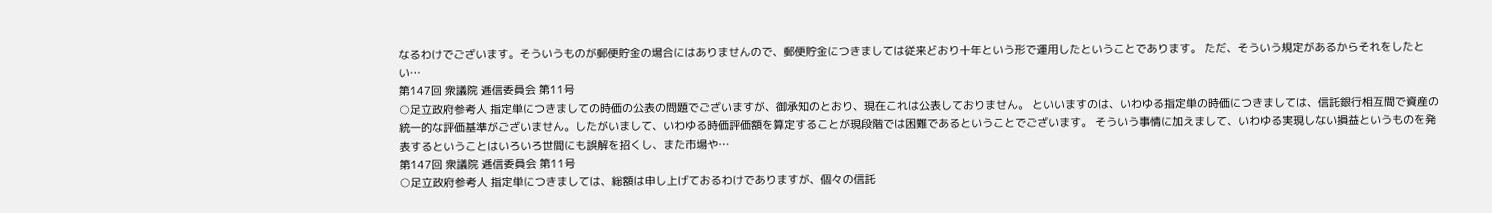なるわけでございます。そういうものが郵便貯金の場合にはありませんので、郵便貯金につきましては従来どおり十年という形で運用したということであります。 ただ、そういう規定があるからそれをしたとい…
第147回 衆議院 逓信委員会 第11号
○足立政府参考人 指定単につきましての時価の公表の問題でございますが、御承知のとおり、現在これは公表しておりません。 といいますのは、いわゆる指定単の時価につきましては、信託銀行相互間で資産の統一的な評価基準がございません。したがいまして、いわゆる時価評価額を算定することが現段階では困難であるということでございます。 そういう事情に加えまして、いわゆる実現しない損益というものを発表するということはいろいろ世間にも誤解を招くし、また市場や…
第147回 衆議院 逓信委員会 第11号
○足立政府参考人 指定単につきましては、総額は申し上げておるわけでありますが、個々の信託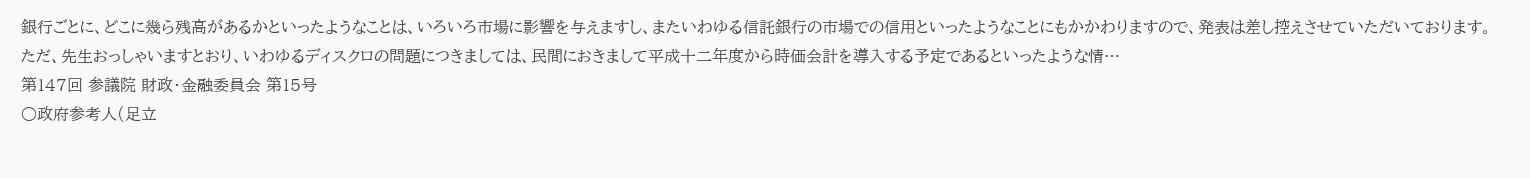銀行ごとに、どこに幾ら残高があるかといったようなことは、いろいろ市場に影響を与えますし、またいわゆる信託銀行の市場での信用といったようなことにもかかわりますので、発表は差し控えさせていただいております。 ただ、先生おっしゃいますとおり、いわゆるディスクロの問題につきましては、民間におきまして平成十二年度から時価会計を導入する予定であるといったような情…
第147回 参議院 財政・金融委員会 第15号
○政府参考人(足立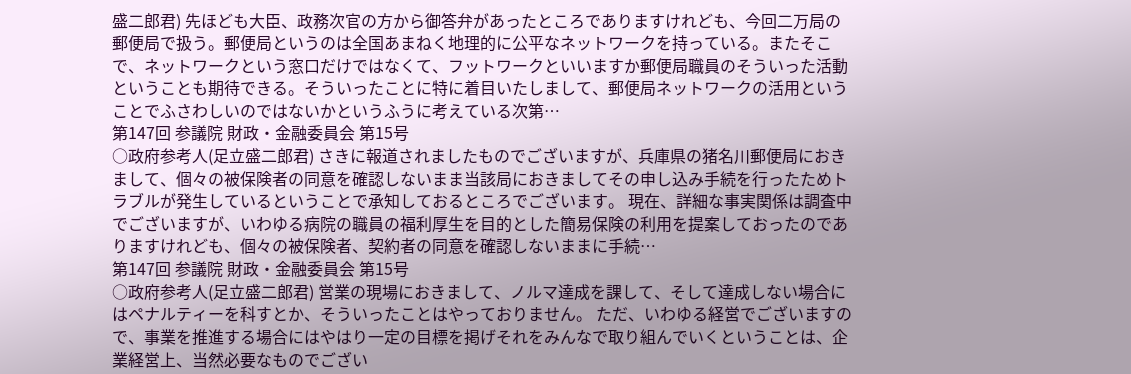盛二郎君) 先ほども大臣、政務次官の方から御答弁があったところでありますけれども、今回二万局の郵便局で扱う。郵便局というのは全国あまねく地理的に公平なネットワークを持っている。またそこで、ネットワークという窓口だけではなくて、フットワークといいますか郵便局職員のそういった活動ということも期待できる。そういったことに特に着目いたしまして、郵便局ネットワークの活用ということでふさわしいのではないかというふうに考えている次第…
第147回 参議院 財政・金融委員会 第15号
○政府参考人(足立盛二郎君) さきに報道されましたものでございますが、兵庫県の猪名川郵便局におきまして、個々の被保険者の同意を確認しないまま当該局におきましてその申し込み手続を行ったためトラブルが発生しているということで承知しておるところでございます。 現在、詳細な事実関係は調査中でございますが、いわゆる病院の職員の福利厚生を目的とした簡易保険の利用を提案しておったのでありますけれども、個々の被保険者、契約者の同意を確認しないままに手続…
第147回 参議院 財政・金融委員会 第15号
○政府参考人(足立盛二郎君) 営業の現場におきまして、ノルマ達成を課して、そして達成しない場合にはペナルティーを科すとか、そういったことはやっておりません。 ただ、いわゆる経営でございますので、事業を推進する場合にはやはり一定の目標を掲げそれをみんなで取り組んでいくということは、企業経営上、当然必要なものでござい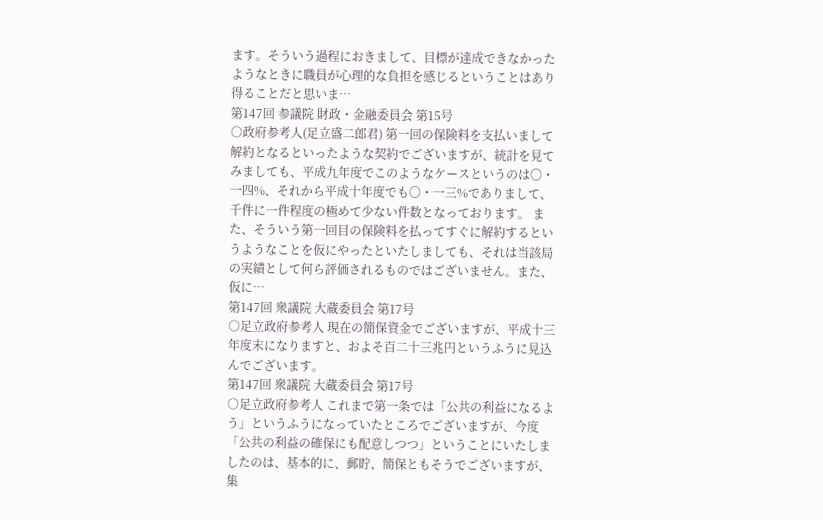ます。そういう過程におきまして、目標が達成できなかったようなときに職員が心理的な負担を感じるということはあり得ることだと思いま…
第147回 参議院 財政・金融委員会 第15号
○政府参考人(足立盛二郎君) 第一回の保険料を支払いまして解約となるといったような契約でございますが、統計を見てみましても、平成九年度でこのようなケースというのは〇・一四%、それから平成十年度でも〇・一三%でありまして、千件に一件程度の極めて少ない件数となっております。 また、そういう第一回目の保険料を払ってすぐに解約するというようなことを仮にやったといたしましても、それは当該局の実績として何ら評価されるものではございません。また、仮に…
第147回 衆議院 大蔵委員会 第17号
○足立政府参考人 現在の簡保資金でございますが、平成十三年度末になりますと、およそ百二十三兆円というふうに見込んでございます。
第147回 衆議院 大蔵委員会 第17号
○足立政府参考人 これまで第一条では「公共の利益になるよう」というふうになっていたところでございますが、今度「公共の利益の確保にも配意しつつ」ということにいたしましたのは、基本的に、郵貯、簡保ともそうでございますが、集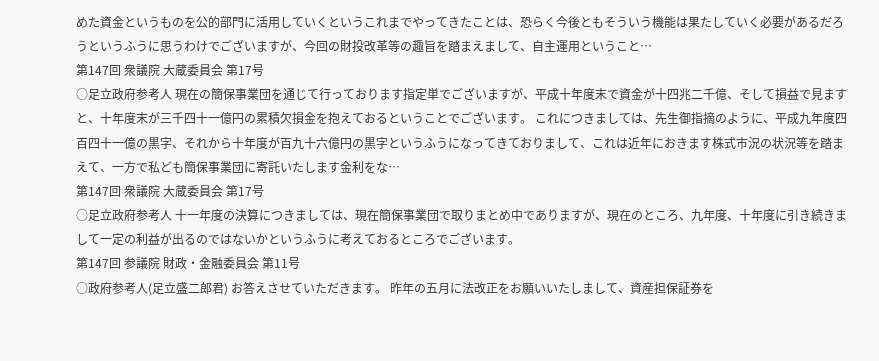めた資金というものを公的部門に活用していくというこれまでやってきたことは、恐らく今後ともそういう機能は果たしていく必要があるだろうというふうに思うわけでございますが、今回の財投改革等の趣旨を踏まえまして、自主運用ということ…
第147回 衆議院 大蔵委員会 第17号
○足立政府参考人 現在の簡保事業団を通じて行っております指定単でございますが、平成十年度末で資金が十四兆二千億、そして損益で見ますと、十年度末が三千四十一億円の累積欠損金を抱えておるということでございます。 これにつきましては、先生御指摘のように、平成九年度四百四十一億の黒字、それから十年度が百九十六億円の黒字というふうになってきておりまして、これは近年におきます株式市況の状況等を踏まえて、一方で私ども簡保事業団に寄託いたします金利をな…
第147回 衆議院 大蔵委員会 第17号
○足立政府参考人 十一年度の決算につきましては、現在簡保事業団で取りまとめ中でありますが、現在のところ、九年度、十年度に引き続きまして一定の利益が出るのではないかというふうに考えておるところでございます。
第147回 参議院 財政・金融委員会 第11号
○政府参考人(足立盛二郎君) お答えさせていただきます。 昨年の五月に法改正をお願いいたしまして、資産担保証券を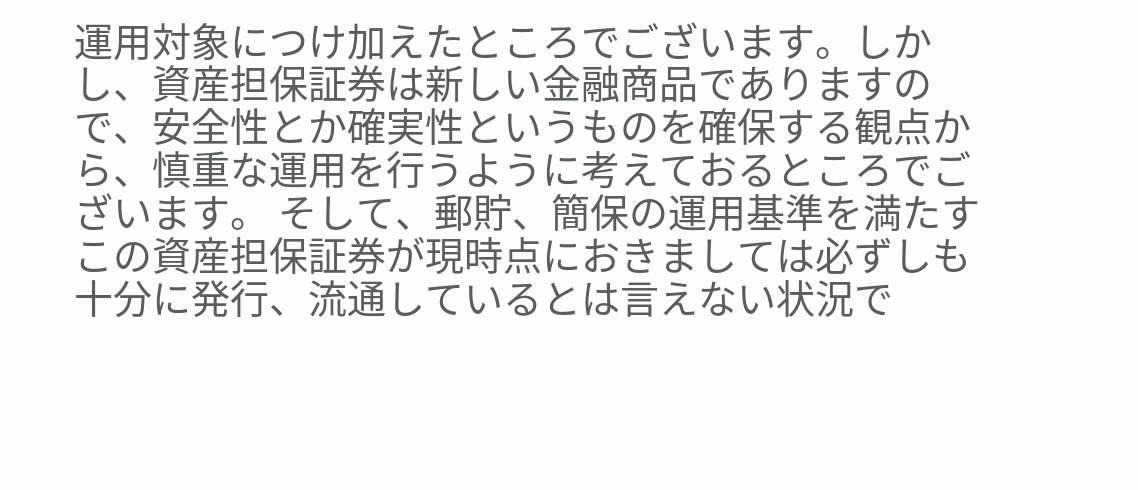運用対象につけ加えたところでございます。しかし、資産担保証券は新しい金融商品でありますので、安全性とか確実性というものを確保する観点から、慎重な運用を行うように考えておるところでございます。 そして、郵貯、簡保の運用基準を満たすこの資産担保証券が現時点におきましては必ずしも十分に発行、流通しているとは言えない状況で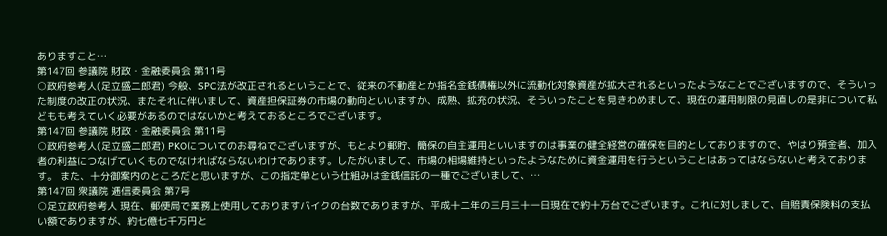ありますこと…
第147回 参議院 財政・金融委員会 第11号
○政府参考人(足立盛二郎君) 今般、SPC法が改正されるということで、従来の不動産とか指名金銭債権以外に流動化対象資産が拡大されるといったようなことでございますので、そういった制度の改正の状況、またそれに伴いまして、資産担保証券の市場の動向といいますか、成熟、拡充の状況、そういったことを見きわめまして、現在の運用制限の見直しの是非について私どもも考えていく必要があるのではないかと考えておるところでございます。
第147回 参議院 財政・金融委員会 第11号
○政府参考人(足立盛二郎君) PKOについてのお尋ねでございますが、もとより郵貯、簡保の自主運用といいますのは事業の健全経営の確保を目的としておりますので、やはり預金者、加入者の利益につなげていくものでなければならないわけであります。したがいまして、市場の相場維持といったようなために資金運用を行うということはあってはならないと考えております。 また、十分御案内のところだと思いますが、この指定単という仕組みは金銭信託の一種でございまして、…
第147回 衆議院 逓信委員会 第7号
○足立政府参考人 現在、郵便局で業務上使用しておりますバイクの台数でありますが、平成十二年の三月三十一日現在で約十万台でございます。これに対しまして、自賠責保険料の支払い額でありますが、約七億七千万円と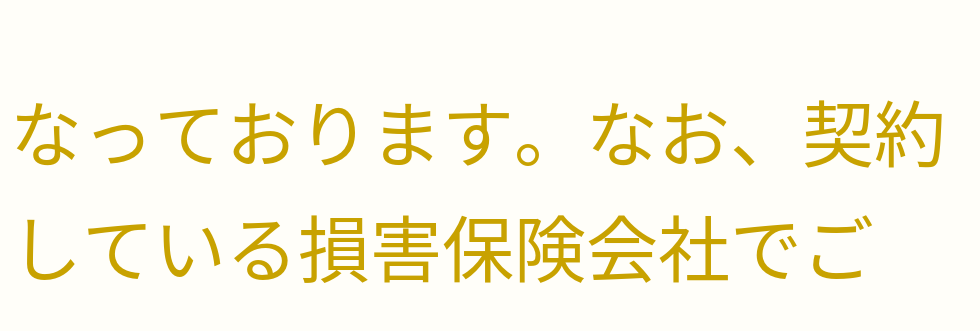なっております。なお、契約している損害保険会社でご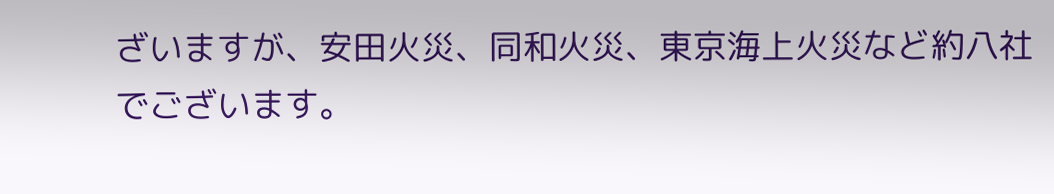ざいますが、安田火災、同和火災、東京海上火災など約八社でございます。